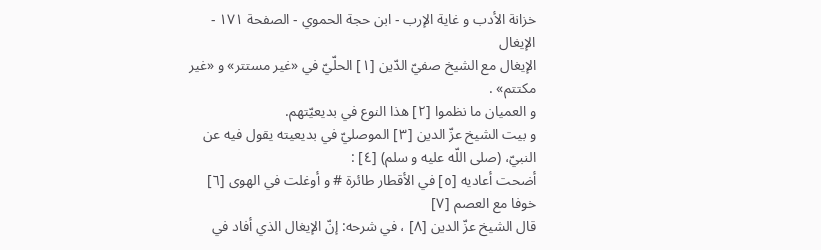خزانة الأدب و غاية الإرب - ابن حجة الحموي - الصفحة ١٧١ - الإيغال
الإيغال مع الشيخ صفيّ الدّين [١] الحلّيّ في «غير مستتر» و «غير مكتتم» .
و العميان ما نظموا [٢] هذا النوع في بديعيّتهم.
و بيت الشيخ عزّ الدين [٣] الموصليّ في بديعيته يقول فيه عن النبيّ، (صلى اللّه عليه و سلم) [٤] :
أضحت أعاديه [٥] في الأقطار طائرة # و أوغلت في الهوى [٦] خوفا مع العصم [٧]
قال الشيخ عزّ الدين [٨] ، في شرحه: إنّ الإيغال الذي أفاد في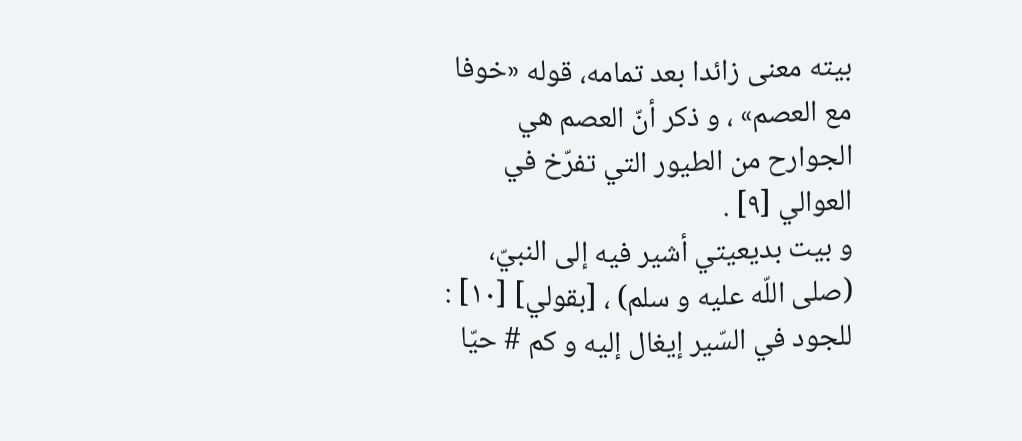بيته معنى زائدا بعد تمامه، قوله «خوفا مع العصم» ، و ذكر أنّ العصم هي الجوارح من الطيور التي تفرّخ في العوالي [٩] .
و بيت بديعيتي أشير فيه إلى النبيّ، (صلى اللّه عليه و سلم) ، [بقولي] [١٠] :
للجود في السّير إيغال إليه و كم # حيّا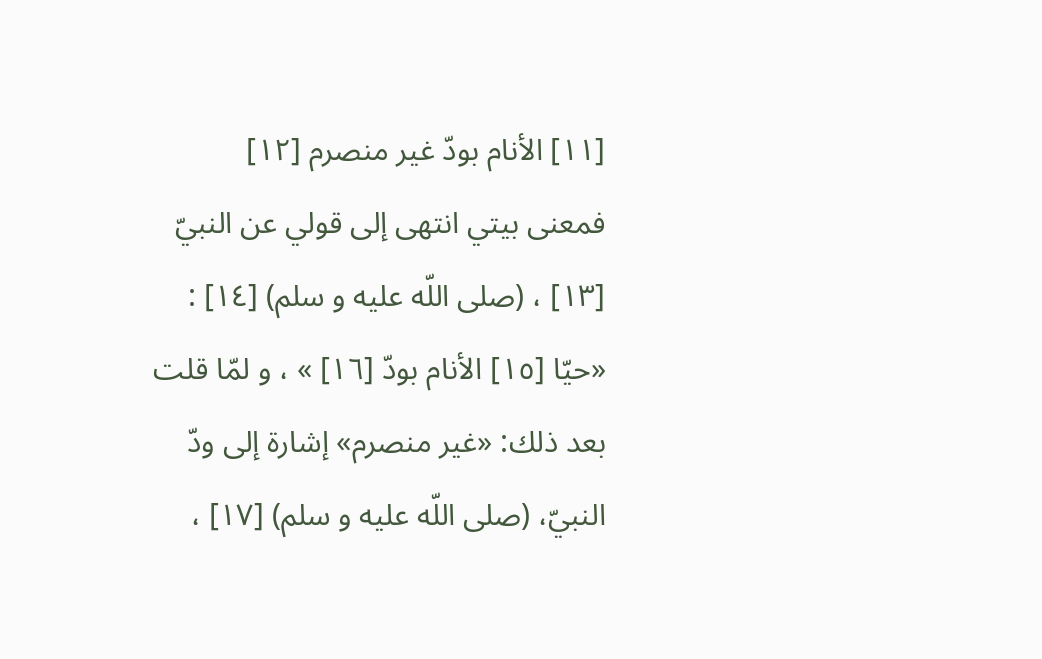[١١] الأنام بودّ غير منصرم [١٢]
فمعنى بيتي انتهى إلى قولي عن النبيّ [١٣] ، (صلى اللّه عليه و سلم) [١٤] : «حيّا [١٥] الأنام بودّ [١٦] » ، و لمّا قلت بعد ذلك: «غير منصرم» إشارة إلى ودّ النبيّ، (صلى اللّه عليه و سلم) [١٧] ،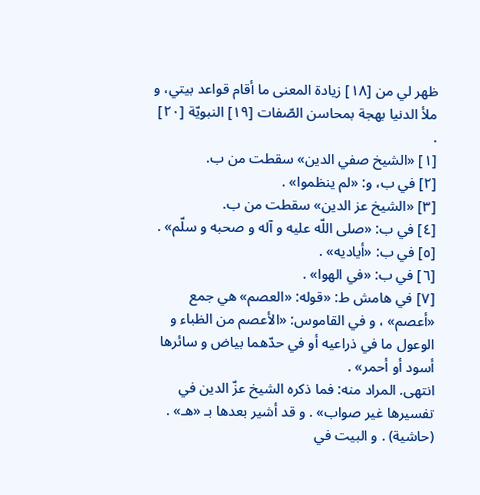ظهر لي من [١٨] زيادة المعنى ما أقام قواعد بيتي، و ملأ الدنيا بهجة بمحاسن الصّفات [١٩] النبويّة [٢٠] .
[١] «الشيخ صفي الدين» سقطت من ب.
[٢] في ب، و: «لم ينظموا» .
[٣] «الشيخ عز الدين» سقطت من ب.
[٤] في ب: «صلى اللّه عليه و آله و صحبه و سلّم» .
[٥] في ب: «أياديه» .
[٦] في ب: «في الهوا» .
[٧] في هامش ط: «قوله: «العصم» هي جمع «أعصم» ، و في القاموس: «الأعصم من الظباء و الوعول ما في ذراعيه أو في حدّهما بياض و سائرها أسود أو أحمر» .
انتهى. المراد منه: فما ذكره الشيخ عزّ الدين في تفسيرها غير صواب» . و قد أشير بعدها بـ «هـ» . (حاشية) . و البيت في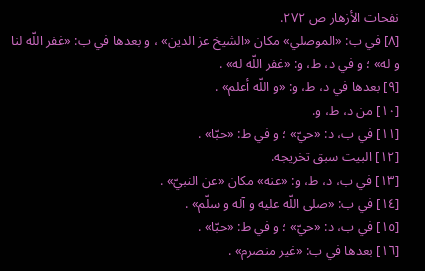نفحات الأزهار ص ٢٧٢.
[٨] في ب: «الموصلي» مكان «الشيخ عز الدين» ، و بعدها في ب: «غفر اللّه لنا و له» ؛ و في د، ط، و: «غفر اللّه له» .
[٩] بعدها في د، ط، و: «و اللّه أعلم» .
[١٠] من د، ط، و.
[١١] في ب، د: «حيّ» ؛ و في ط: «حبّا» .
[١٢] البيت سبق تخريجه.
[١٣] في ب، د، ط، و: «عنه» مكان «عن النبيّ» .
[١٤] في ب: «صلى اللّه عليه و آله و سلّم» .
[١٥] في ب، د: «حيّ» ؛ و في ط: «حبّا» .
[١٦] بعدها في ب: «غير منصرم» .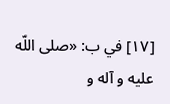[١٧] في ب: «صلى اللّه عليه و آله و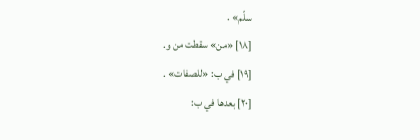سلّم» .
[١٨] «من» سقطت من و.
[١٩] في ب: «للصفات» .
[٢٠] بعدها في ب: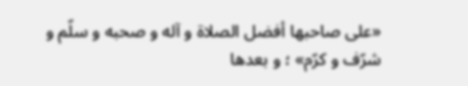«على صاحبها أفضل الصلاة و آله و صحبه و سلّم و شرّف و كرّم» ؛ و بعدها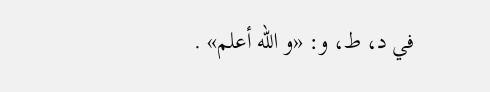في د، ط، و: «و اللّه أعلم» .